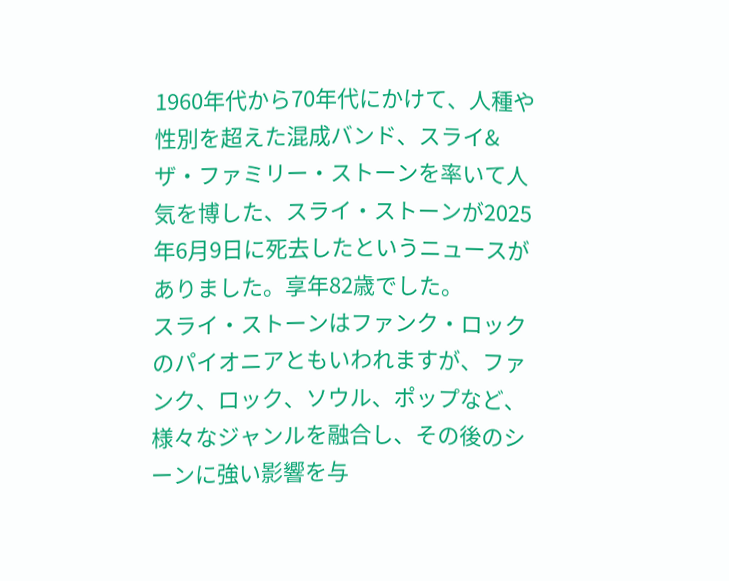1960年代から70年代にかけて、人種や性別を超えた混成バンド、スライ&ザ・ファミリー・ストーンを率いて人気を博した、スライ・ストーンが2025年6月9日に死去したというニュースがありました。享年82歳でした。
スライ・ストーンはファンク・ロックのパイオニアともいわれますが、ファンク、ロック、ソウル、ポップなど、様々なジャンルを融合し、その後のシーンに強い影響を与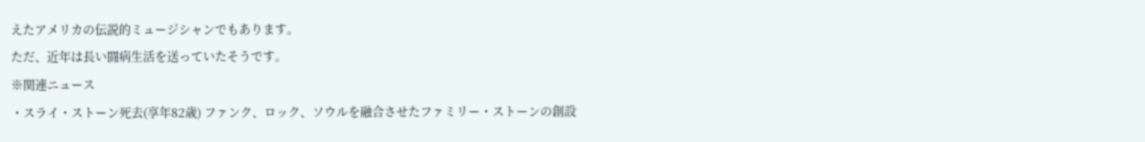えたアメリカの伝説的ミュージシャンでもあります。
ただ、近年は長い闘病生活を送っていたそうです。
※関連ニュース
・スライ・ストーン死去(享年82歳) ファンク、ロック、ソウルを融合させたファミリー・ストーンの創設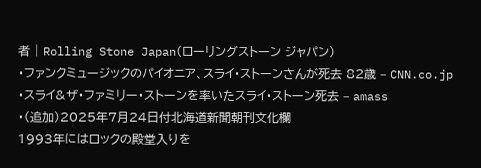者 | Rolling Stone Japan(ローリングストーン ジャパン)
・ファンクミュージックのパイオニア、スライ・ストーンさんが死去 82歳 – CNN.co.jp
・スライ&ザ・ファミリー・ストーンを率いたスライ・ストーン死去 – amass
・(追加)2025年7月24日付北海道新聞朝刊文化欄
1993年にはロックの殿堂入りを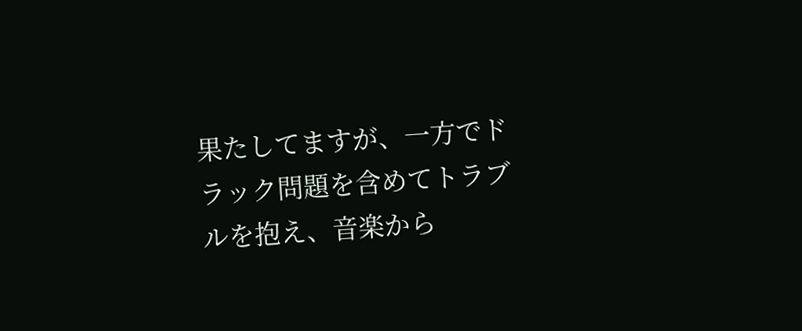果たしてますが、一方でドラック問題を含めてトラブルを抱え、音楽から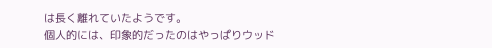は長く離れていたようです。
個人的には、印象的だったのはやっぱりウッド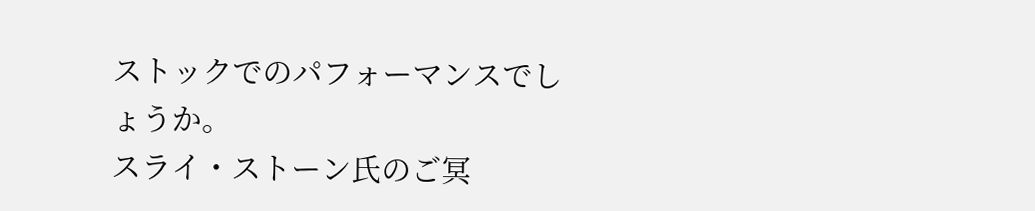ストックでのパフォーマンスでしょうか。
スライ・ストーン氏のご冥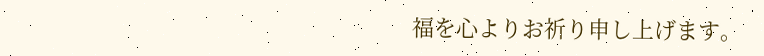福を心よりお祈り申し上げます。